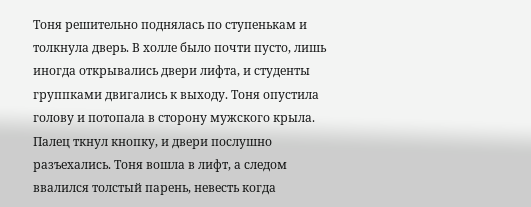Тоня решительно поднялась по ступенькам и толкнула дверь. В холле было почти пусто, лишь иногда открывались двери лифта, и студенты группками двигались к выходу. Тоня опустила голову и потопала в сторону мужского крыла. Палец ткнул кнопку, и двери послушно разъехались. Тоня вошла в лифт, а следом ввалился толстый парень, невесть когда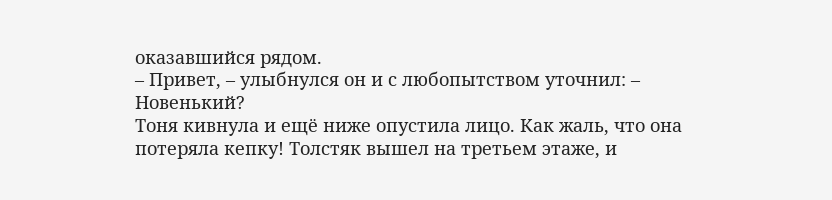оказавшийся рядом.
– Привет, – улыбнулся он и с любопытством уточнил: – Новенький?
Тоня кивнула и ещё ниже опустила лицо. Как жаль, что она потеряла кепку! Толстяк вышел на третьем этаже, и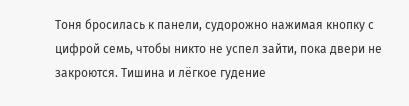Тоня бросилась к панели, судорожно нажимая кнопку с цифрой семь, чтобы никто не успел зайти, пока двери не закроются. Тишина и лёгкое гудение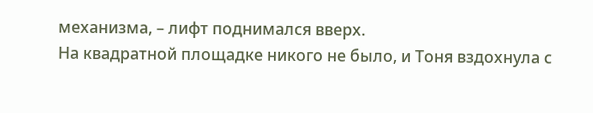механизма, – лифт поднимался вверх.
На квадратной площадке никого не было, и Тоня вздохнула с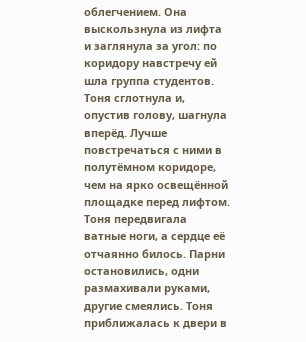облегчением. Она выскользнула из лифта и заглянула за угол: по коридору навстречу ей шла группа студентов. Тоня сглотнула и, опустив голову, шагнула вперёд. Лучше повстречаться с ними в полутёмном коридоре, чем на ярко освещённой площадке перед лифтом.
Тоня передвигала ватные ноги, а сердце её отчаянно билось. Парни остановились, одни размахивали руками, другие смеялись. Тоня приближалась к двери в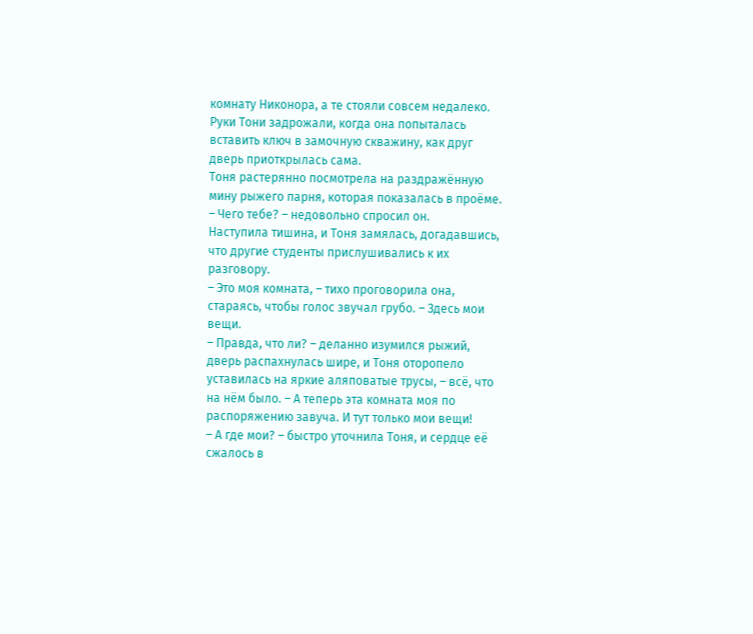комнату Никонора, а те стояли совсем недалеко. Руки Тони задрожали, когда она попыталась вставить ключ в замочную скважину, как друг дверь приоткрылась сама.
Тоня растерянно посмотрела на раздражённую мину рыжего парня, которая показалась в проёме.
– Чего тебе? – недовольно спросил он.
Наступила тишина, и Тоня замялась, догадавшись, что другие студенты прислушивались к их разговору.
– Это моя комната, – тихо проговорила она, стараясь, чтобы голос звучал грубо. – Здесь мои вещи.
– Правда, что ли? – деланно изумился рыжий, дверь распахнулась шире, и Тоня оторопело уставилась на яркие аляповатые трусы, – всё, что на нём было. – А теперь эта комната моя по распоряжению завуча. И тут только мои вещи!
– А где мои? – быстро уточнила Тоня, и сердце её сжалось в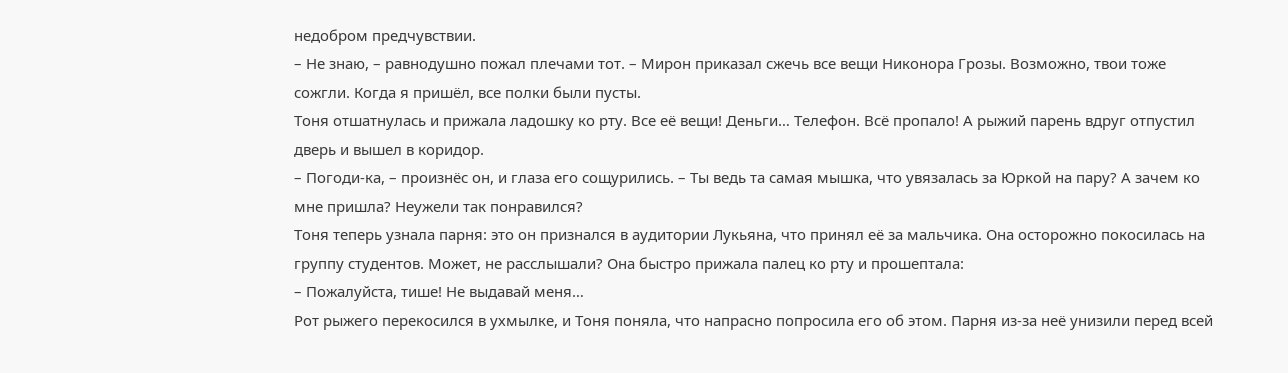недобром предчувствии.
– Не знаю, – равнодушно пожал плечами тот. – Мирон приказал сжечь все вещи Никонора Грозы. Возможно, твои тоже сожгли. Когда я пришёл, все полки были пусты.
Тоня отшатнулась и прижала ладошку ко рту. Все её вещи! Деньги… Телефон. Всё пропало! А рыжий парень вдруг отпустил дверь и вышел в коридор.
– Погоди-ка, – произнёс он, и глаза его сощурились. – Ты ведь та самая мышка, что увязалась за Юркой на пару? А зачем ко мне пришла? Неужели так понравился?
Тоня теперь узнала парня: это он признался в аудитории Лукьяна, что принял её за мальчика. Она осторожно покосилась на группу студентов. Может, не расслышали? Она быстро прижала палец ко рту и прошептала:
– Пожалуйста, тише! Не выдавай меня…
Рот рыжего перекосился в ухмылке, и Тоня поняла, что напрасно попросила его об этом. Парня из-за неё унизили перед всей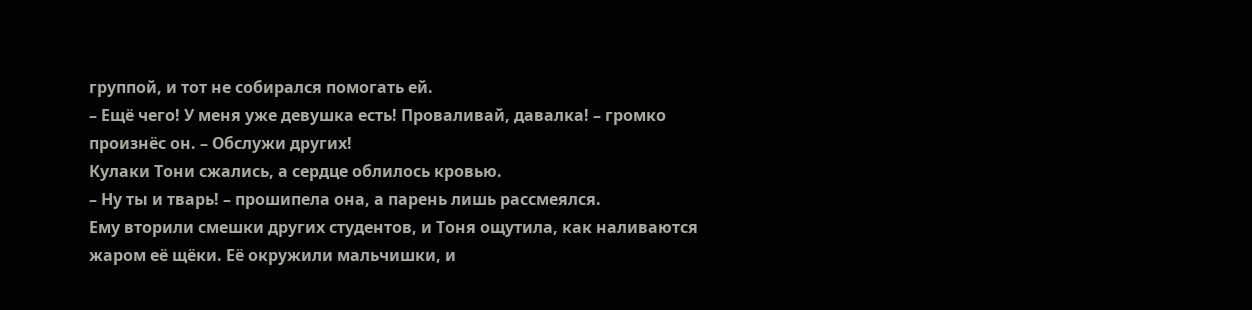группой, и тот не собирался помогать ей.
– Ещё чего! У меня уже девушка есть! Проваливай, давалка! – громко произнёс он. – Обслужи других!
Кулаки Тони сжались, а сердце облилось кровью.
– Ну ты и тварь! – прошипела она, а парень лишь рассмеялся.
Ему вторили смешки других студентов, и Тоня ощутила, как наливаются жаром её щёки. Её окружили мальчишки, и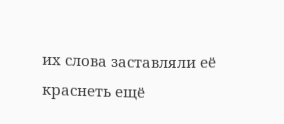их слова заставляли её краснеть ещё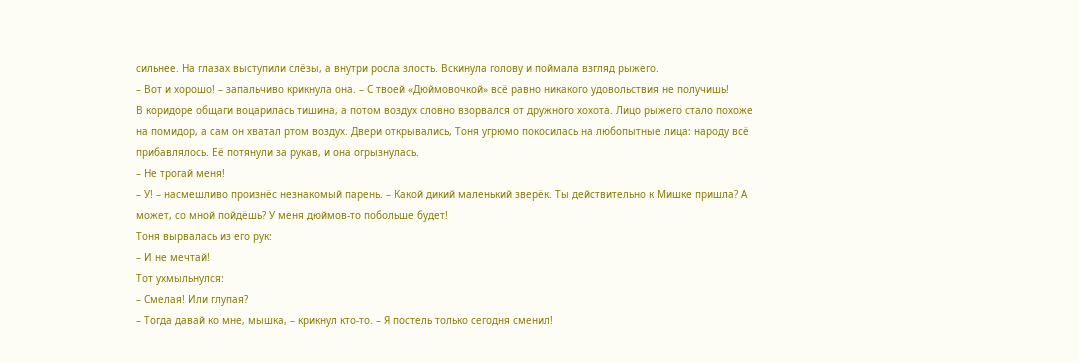сильнее. На глазах выступили слёзы, а внутри росла злость. Вскинула голову и поймала взгляд рыжего.
– Вот и хорошо! – запальчиво крикнула она. – С твоей «Дюймовочкой» всё равно никакого удовольствия не получишь!
В коридоре общаги воцарилась тишина, а потом воздух словно взорвался от дружного хохота. Лицо рыжего стало похоже на помидор, а сам он хватал ртом воздух. Двери открывались, Тоня угрюмо покосилась на любопытные лица: народу всё прибавлялось. Её потянули за рукав, и она огрызнулась.
– Не трогай меня!
– У! – насмешливо произнёс незнакомый парень. – Какой дикий маленький зверёк. Ты действительно к Мишке пришла? А может, со мной пойдёшь? У меня дюймов-то побольше будет!
Тоня вырвалась из его рук:
– И не мечтай!
Тот ухмыльнулся:
– Смелая! Или глупая?
– Тогда давай ко мне, мышка, – крикнул кто-то. – Я постель только сегодня сменил!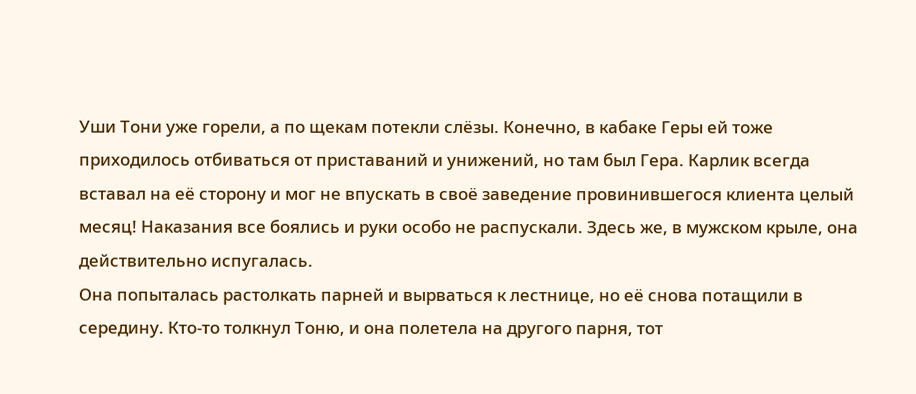Уши Тони уже горели, а по щекам потекли слёзы. Конечно, в кабаке Геры ей тоже приходилось отбиваться от приставаний и унижений, но там был Гера. Карлик всегда вставал на её сторону и мог не впускать в своё заведение провинившегося клиента целый месяц! Наказания все боялись и руки особо не распускали. Здесь же, в мужском крыле, она действительно испугалась.
Она попыталась растолкать парней и вырваться к лестнице, но её снова потащили в середину. Кто-то толкнул Тоню, и она полетела на другого парня, тот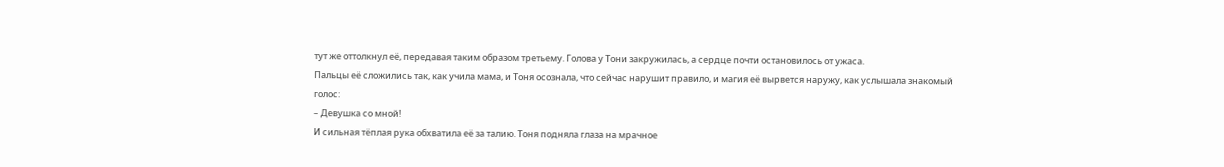тут же оттолкнул её, передавая таким образом третьему. Голова у Тони закружилась, а сердце почти остановилось от ужаса.
Пальцы её сложились так, как учила мама, и Тоня осознала, что сейчас нарушит правило, и магия её вырвется наружу, как услышала знакомый голос:
– Девушка со мной!
И сильная тёплая рука обхватила её за талию. Тоня подняла глаза на мрачное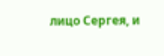лицо Сергея, и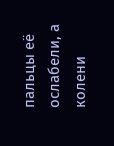пальцы её ослабели, а колени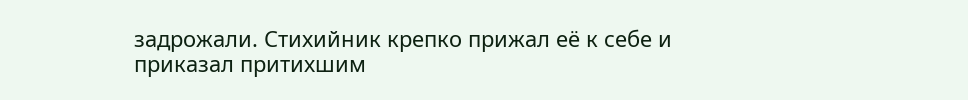задрожали. Стихийник крепко прижал её к себе и приказал притихшим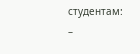студентам:
–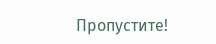Пропустите!